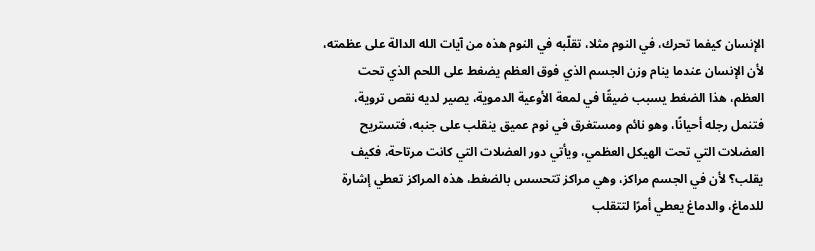الإنسان كيفما تحرك، في النوم مثلا، تقلّبه في النوم هذه من آيات الله الدالة على عظمته، لأن الإنسان عندما ينام وزن الجسم الذي فوق العظم يضغط على اللحم الذي تحت العظم، هذا الضغط يسبب ضيقًا في لمعة الأوعية الدموية، يصير لديه نقص تروية، فتنمل رجله أحيانًا، وهو نائم ومستغرق في نوم عميق ينقلب على جنبه، فتستريح العضلات التي تحت الهيكل العظمي، ويأتي دور العضلات التي كانت مرتاحة، فكيف يقلب؟ لأن في الجسم مراكز، وهي مراكز تتحسس بالضغط، هذه المراكز تعطي إشارة للدماغ، والدماغ يعطي أمرًا لتتقلب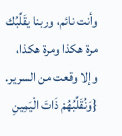وأنت نائم، وربنا يقَلِّبُك مرة هكذا ومرة هكذا، وإلا وقعت من السرير.
{وَنُقَلِّبُهُمْ ذَاتَ الْيَمِينِ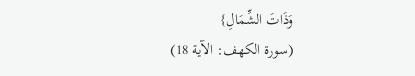وَذَاتَ الشِّمَالِ}
(سورة الكهف: الآية 18)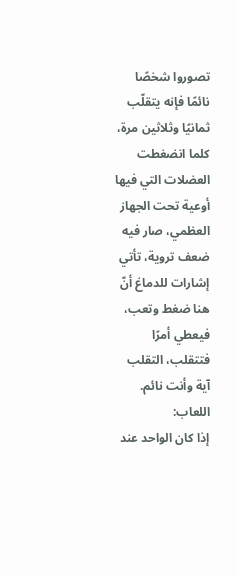تصوروا شخصًا نائمًا فإنه يتقلّب ثمانيًا وثلاثين مرة، كلما انضغطت العضلات التي فيها أوعية تحت الجهاز العظمي، صار فيه ضعف تروية، تأتي إشارات للدماغ أنّ هنا ضغط وتعب، فيعطي أمرًا فتتقلب، التقلب آية وأنت نائم.
اللعاب:
إذا كان الواحد عند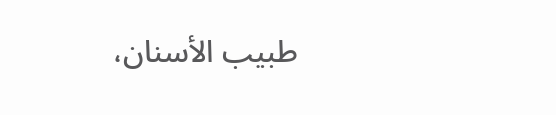طبيب الأسنان،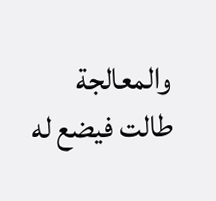والمعالجة طالت فيضع له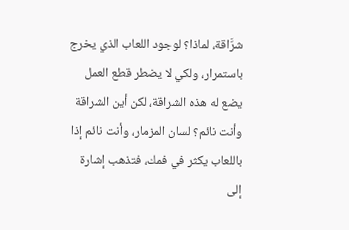شرَّاقة، لماذا؟ لوجود اللعاب الذي يخرج باستمرار، ولكي لا يضطر قطع العمل يضع له هذه الشراقة، لكن أين الشراقة وأنت نائم؟ لسان المزمار، وأنت نائم إذا باللعاب يكثر في فمك، فتذهب إشارة إلى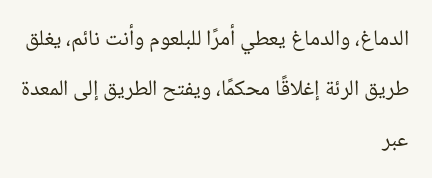الدماغ، والدماغ يعطي أمرًا للبلعوم وأنت نائم، يغلق طريق الرئة إغلاقًا محكمًا، ويفتح الطريق إلى المعدة عبر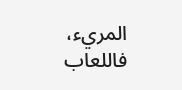المريء، فاللعاب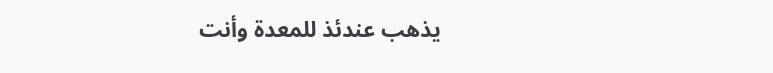يذهب عندئذ للمعدة وأنت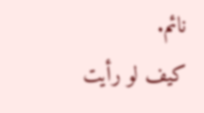نائم.
كيف لو رأيت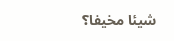شيئا مخيفا؟